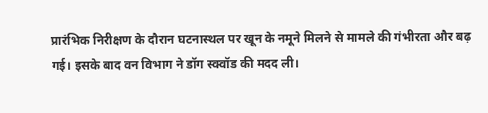प्रारंभिक निरीक्षण के दौरान घटनास्थल पर खून के नमूने मिलने से मामले की गंभीरता और बढ़ गई। इसके बाद वन विभाग ने डॉग स्क्वॉड की मदद ली।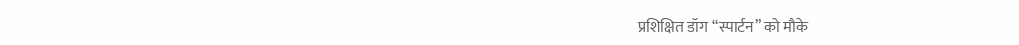प्रशिक्षित डॉग “स्पार्टन” को मौके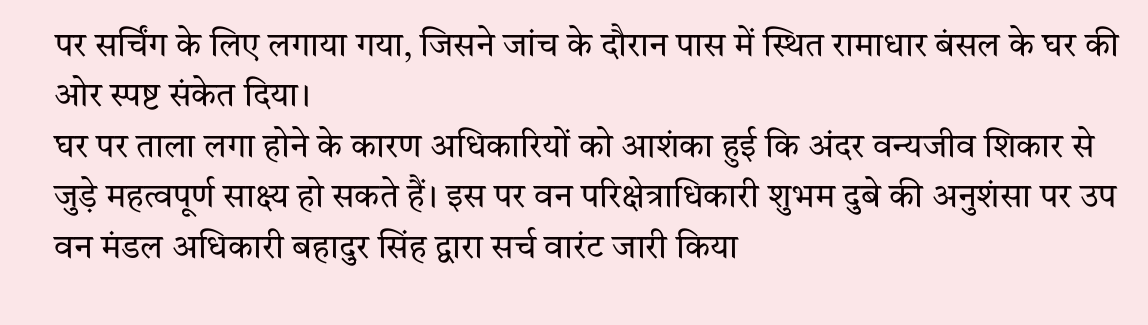पर सर्चिंग के लिए लगाया गया, जिसने जांच के दौरान पास में स्थित रामाधार बंसल के घर की ओर स्पष्ट संकेत दिया।
घर पर ताला लगा होने के कारण अधिकारियों को आशंका हुई कि अंदर वन्यजीव शिकार से जुड़े महत्वपूर्ण साक्ष्य हो सकते हैं। इस पर वन परिक्षेत्राधिकारी शुभम दुबे की अनुशंसा पर उप वन मंडल अधिकारी बहादुर सिंह द्वारा सर्च वारंट जारी किया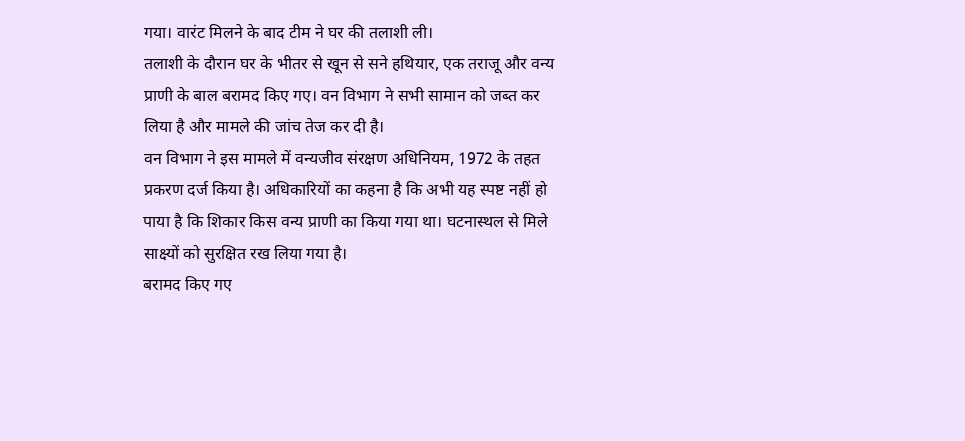गया। वारंट मिलने के बाद टीम ने घर की तलाशी ली।
तलाशी के दौरान घर के भीतर से खून से सने हथियार, एक तराजू और वन्य प्राणी के बाल बरामद किए गए। वन विभाग ने सभी सामान को जब्त कर लिया है और मामले की जांच तेज कर दी है।
वन विभाग ने इस मामले में वन्यजीव संरक्षण अधिनियम, 1972 के तहत प्रकरण दर्ज किया है। अधिकारियों का कहना है कि अभी यह स्पष्ट नहीं हो पाया है कि शिकार किस वन्य प्राणी का किया गया था। घटनास्थल से मिले साक्ष्यों को सुरक्षित रख लिया गया है।
बरामद किए गए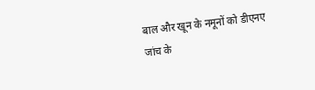बाल और खून के नमूनों को डीएनए जांच के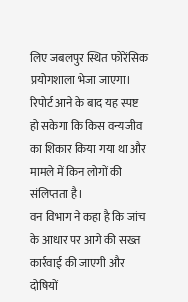लिए जबलपुर स्थित फोरेंसिक प्रयोगशाला भेजा जाएगा। रिपोर्ट आने के बाद यह स्पष्ट हो सकेगा कि किस वन्यजीव का शिकार किया गया था और मामले में किन लोगों की संलिप्तता है।
वन विभाग ने कहा है कि जांच के आधार पर आगे की सख्त कार्रवाई की जाएगी और दोषियों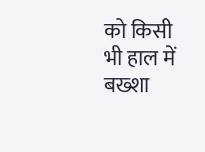को किसी भी हाल में बख्शा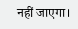नहीं जाएगा।